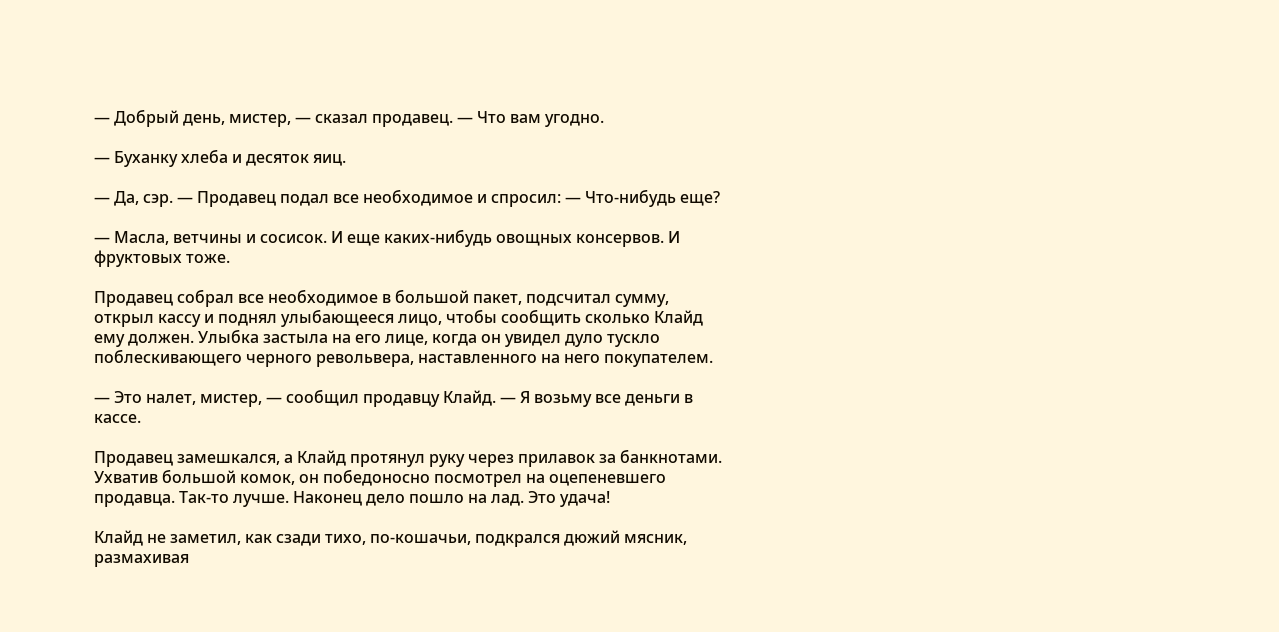— Добрый день, мистер, — сказал продавец. — Что вам угодно.

— Буханку хлеба и десяток яиц.

— Да, сэр. — Продавец подал все необходимое и спросил: — Что-нибудь еще?

— Масла, ветчины и сосисок. И еще каких-нибудь овощных консервов. И фруктовых тоже.

Продавец собрал все необходимое в большой пакет, подсчитал сумму, открыл кассу и поднял улыбающееся лицо, чтобы сообщить сколько Клайд ему должен. Улыбка застыла на его лице, когда он увидел дуло тускло поблескивающего черного револьвера, наставленного на него покупателем.

— Это налет, мистер, — сообщил продавцу Клайд. — Я возьму все деньги в кассе.

Продавец замешкался, а Клайд протянул руку через прилавок за банкнотами. Ухватив большой комок, он победоносно посмотрел на оцепеневшего продавца. Так-то лучше. Наконец дело пошло на лад. Это удача!

Клайд не заметил, как сзади тихо, по-кошачьи, подкрался дюжий мясник, размахивая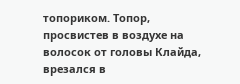топориком. Топор, просвистев в воздухе на волосок от головы Клайда, врезался в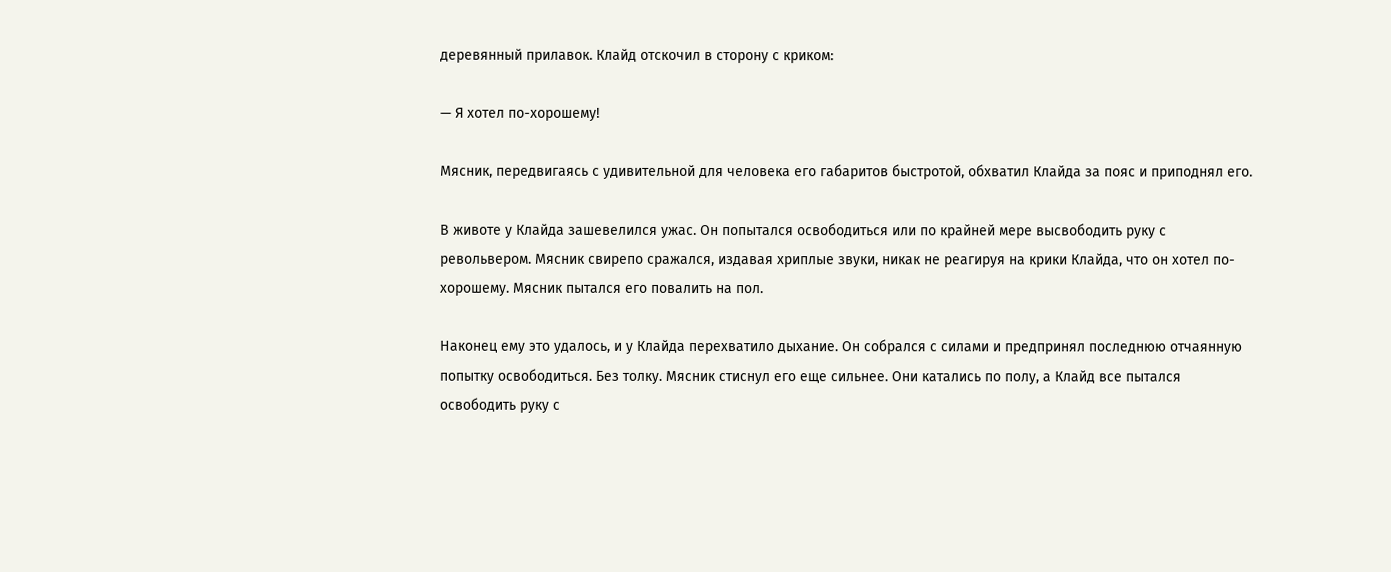деревянный прилавок. Клайд отскочил в сторону с криком:

— Я хотел по-хорошему!

Мясник, передвигаясь с удивительной для человека его габаритов быстротой, обхватил Клайда за пояс и приподнял его.

В животе у Клайда зашевелился ужас. Он попытался освободиться или по крайней мере высвободить руку с револьвером. Мясник свирепо сражался, издавая хриплые звуки, никак не реагируя на крики Клайда, что он хотел по-хорошему. Мясник пытался его повалить на пол.

Наконец ему это удалось, и у Клайда перехватило дыхание. Он собрался с силами и предпринял последнюю отчаянную попытку освободиться. Без толку. Мясник стиснул его еще сильнее. Они катались по полу, а Клайд все пытался освободить руку с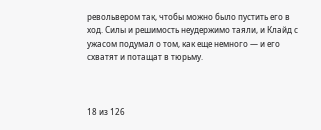револьвером так, чтобы можно было пустить его в ход. Силы и решимость неудержимо таяли, и Клайд с ужасом подумал о том, как еще немного — и его схватят и потащат в тюрьму.



18 из 126